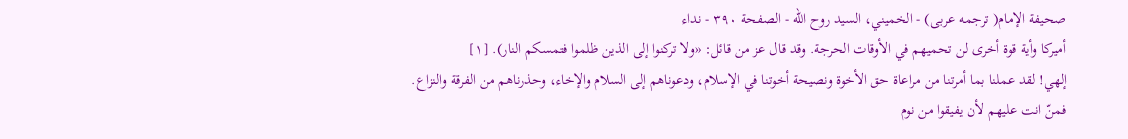صحيفة الإمام( ترجمه عربى) - الخميني، السيد روح الله - الصفحة ٣٩٠ - نداء
أميركا وأية قوة أخرى لن تحميهم في الأوقات الحرجة. وقد قال عز من قائل: «ولا تركنوا إلى الذين ظلموا فتمسكم النار). [١]
إلهي! لقد عملنا بما أمرتنا من مراعاة حق الأخوة ونصيحة أخوتنا في الإسلام، ودعوناهم إلى السلام والإخاء، وحذرناهم من الفرقة والنزاع. فمنّ انت عليهم لأن يفيقوا من نوم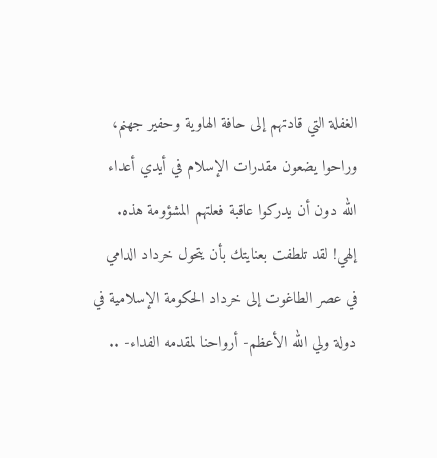الغفلة التي قادتهم إلى حافة الهاوية وحفير جهنم، وراحوا يضعون مقدرات الإسلام في أيدي أعداء الله دون أن يدركوا عاقبة فعلتهم المشؤومة هذه.
إلهي! لقد تلطفت بعنايتك بأن يتحول خرداد الدامي في عصر الطاغوت إلى خرداد الحكومة الإسلامية في دولة ولي الله الأعظم- أرواحنا لمقدمه الفداء- ..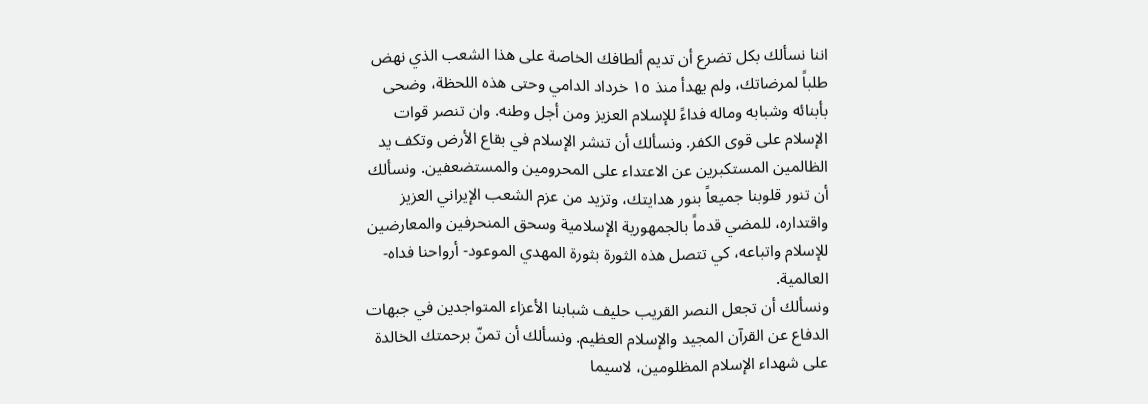اننا نسألك بكل تضرع أن تديم ألطافك الخاصة على هذا الشعب الذي نهض طلباً لمرضاتك، ولم يهدأ منذ ١٥ خرداد الدامي وحتى هذه اللحظة، وضحى بأبنائه وشبابه وماله فداءً للإسلام العزيز ومن أجل وطنه. وان تنصر قوات الإسلام على قوى الكفر. ونسألك أن تنشر الإسلام في بقاع الأرض وتكف يد الظالمين المستكبرين عن الاعتداء على المحرومين والمستضعفين. ونسألك أن تنور قلوبنا جميعاً بنور هدايتك، وتزيد من عزم الشعب الإيراني العزيز واقتداره، للمضي قدماً بالجمهورية الإسلامية وسحق المنحرفين والمعارضين للإسلام واتباعه، كي تتصل هذه الثورة بثورة المهدي الموعود- أرواحنا فداه- العالمية.
ونسألك أن تجعل النصر القريب حليف شبابنا الأعزاء المتواجدين في جبهات الدفاع عن القرآن المجيد والإسلام العظيم. ونسألك أن تمنّ برحمتك الخالدة على شهداء الإسلام المظلومين، لاسيما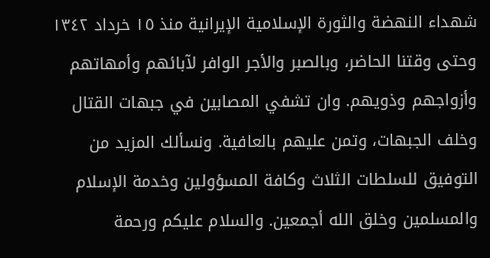شهداء النهضة والثورة الإسلامية الإيرانية منذ ١٥ خرداد ١٣٤٢ وحتى وقتنا الحاضر، وبالصبر والأجر الوافر لآبائهم وأمهاتهم وأزواجهم وذويهم. وان تشفي المصابين في جبهات القتال وخلف الجبهات، وتمن عليهم بالعافية. ونسألك المزيد من التوفيق للسلطات الثلاث وكافة المسؤولين وخدمة الإسلام والمسلمين وخلق الله أجمعين. والسلام عليكم ورحمة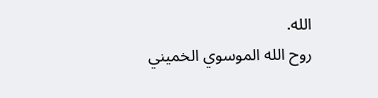الله.
روح الله الموسوي الخميني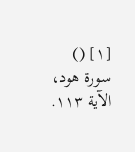[١] () سورة هود، الآية ١١٣.